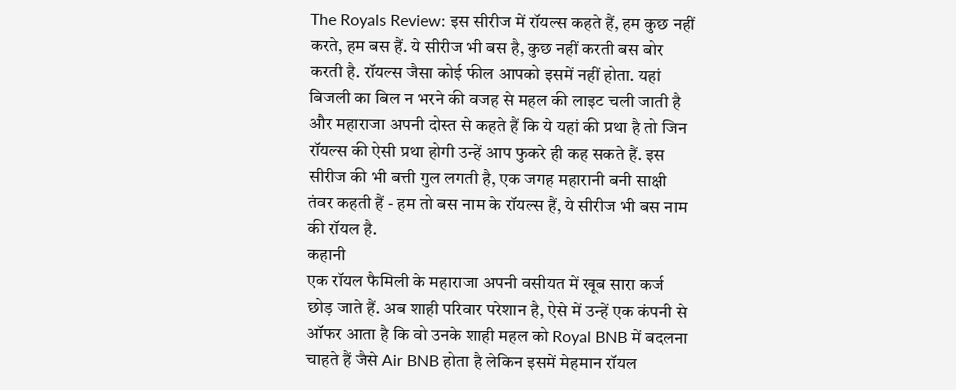The Royals Review: इस सीरीज में रॉयल्स कहते हैं, हम कुछ नहीं करते, हम बस हैं. ये सीरीज भी बस है, कुछ नहीं करती बस बोर करती है. रॉयल्स जैसा कोई फील आपको इसमें नहीं होता. यहां बिजली का बिल न भरने की वजह से महल की लाइट चली जाती है और महाराजा अपनी दोस्त से कहते हैं कि ये यहां की प्रथा है तो जिन रॉयल्स की ऐसी प्रथा होगी उन्हें आप फुकरे ही कह सकते हैं. इस सीरीज की भी बत्ती गुल लगती है, एक जगह महारानी बनी साक्षी तंवर कहती हैं - हम तो बस नाम के रॉयल्स हैं, ये सीरीज भी बस नाम की रॉयल है.
कहानी
एक रॉयल फैमिली के महाराजा अपनी वसीयत में खूब सारा कर्ज छोड़ जाते हैं. अब शाही परिवार परेशान है, ऐसे में उन्हें एक कंपनी से ऑफर आता है कि वो उनके शाही महल को Royal BNB में बदलना चाहते हैं जैसे Air BNB होता है लेकिन इसमें मेहमान रॉयल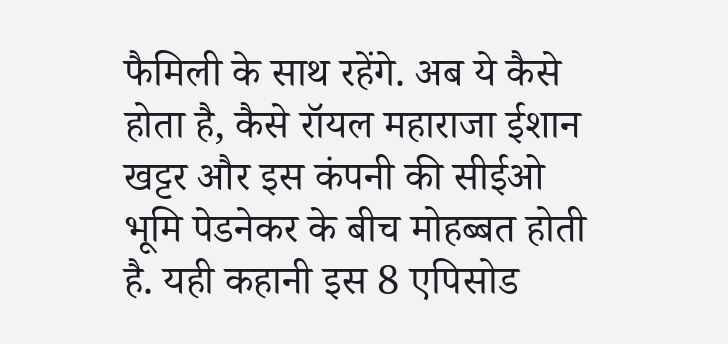फैमिली के साथ रहेंगे. अब ये कैसे होता है, कैसे रॉयल महाराजा ईशान खट्टर और इस कंपनी की सीईओ भूमि पेडनेकर के बीच मोहब्बत होती है. यही कहानी इस 8 एपिसोड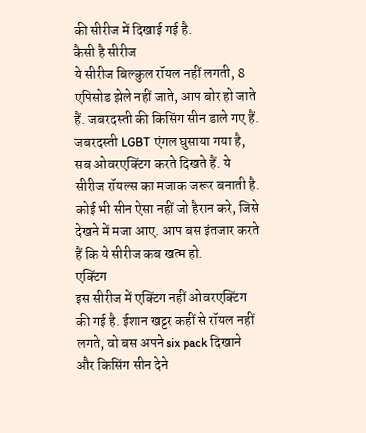की सीरीज में दिखाई गई है.
कैसी है सीरीज
ये सीरीज बिल्कुल रॉयल नहीं लगती, 8 एपिसोड झेले नहीं जाते, आप बोर हो जाते हैं. जबरदस्ती की किसिंग सीन डाले गए हैं. जबरदस्ती LGBT एंगल घुसाया गया है, सब ओवरएक्टिंग करते दिखते हैं. ये सीरीज रॉयल्स का मजाक जरूर बनाती है. कोई भी सीन ऐसा नहीं जो हैरान करे, जिसे देखने में मजा आए. आप बस इंतजार करते हैं कि ये सीरीज कब खत्म हो.
एक्टिंग
इस सीरीज में एक्टिंग नहीं ओवरएक्टिंग की गई है. ईशान खट्टर कहीं से रॉयल नहीं लगते, वो बस अपने six pack दिखाने और किसिंग सीन देने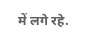में लगे रहे.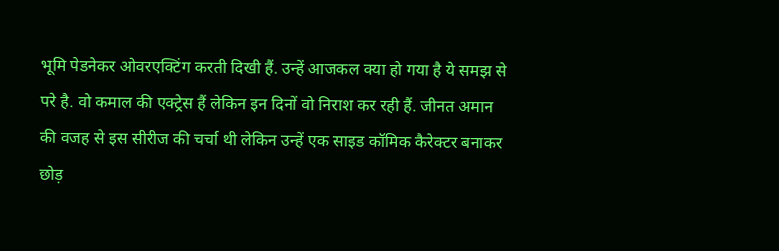भूमि पेडनेकर ओवरएक्टिंग करती दिखी हैं. उन्हें आजकल क्या हो गया है ये समझ से परे है. वो कमाल की एक्ट्रेस हैं लेकिन इन दिनों वो निराश कर रही हैं. जीनत अमान की वजह से इस सीरीज की चर्चा थी लेकिन उन्हें एक साइड कॉमिक कैरेक्टर बनाकर छोड़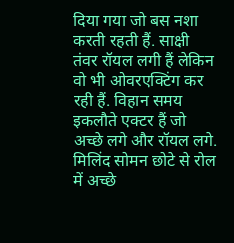दिया गया जो बस नशा करती रहती हैं. साक्षी तंवर रॉयल लगी हैं लेकिन वो भी ओवरएक्टिंग कर रही हैं. विहान समय इकलौते एक्टर हैं जो अच्छे लगे और रॉयल लगे. मिलिंद सोमन छोटे से रोल में अच्छे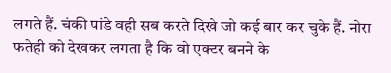लगते हैं. चंकी पांडे वही सब करते दिखे जो कई बार कर चुके हैं. नोरा फतेही को देखकर लगता है कि वो एक्टर बनने के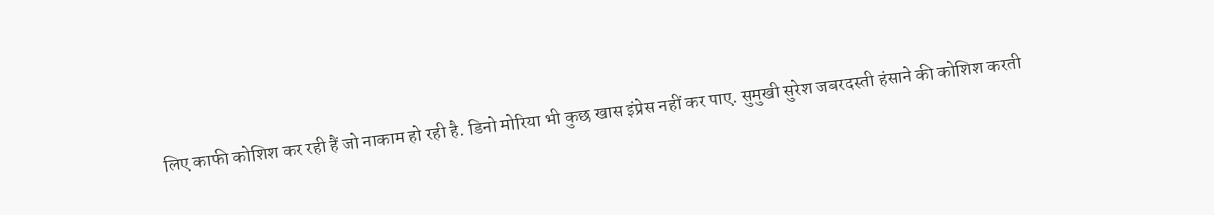लिए काफी कोशिश कर रही हैं जो नाकाम हो रही है. डिनो मोरिया भी कुछ खास इंप्रेस नहीं कर पाए. सुमुखी सुरेश जबरदस्ती हंसाने की कोशिश करती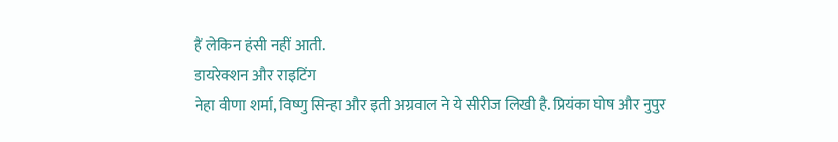हैं लेकिन हंसी नहीं आती.
डायरेक्शन और राइटिंग
नेहा वीणा शर्मा, विष्णु सिन्हा और इती अग्रवाल ने ये सीरीज लिखी है. प्रियंका घोष और नुपुर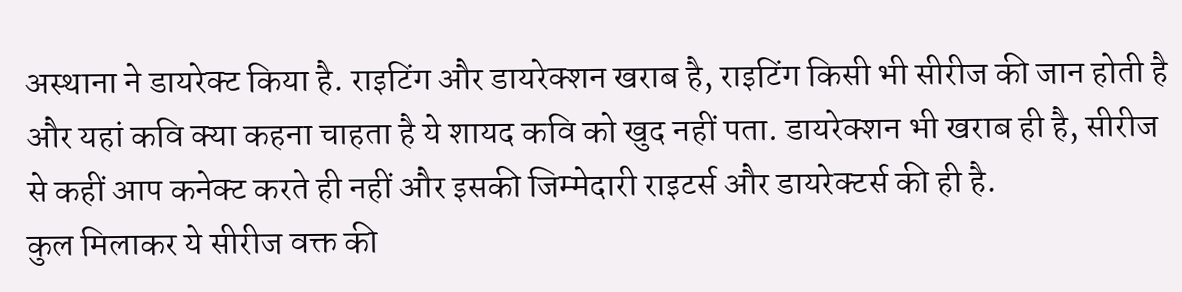अस्थाना ने डायरेक्ट किया है. राइटिंग और डायरेक्शन खराब है, राइटिंग किसी भी सीरीज की जान होती है और यहां कवि क्या कहना चाहता है ये शायद कवि को खुद नहीं पता. डायरेक्शन भी खराब ही है, सीरीज से कहीं आप कनेक्ट करते ही नहीं और इसकी जिम्मेदारी राइटर्स और डायरेक्टर्स की ही है.
कुल मिलाकर ये सीरीज वक्त की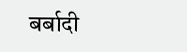बर्बादी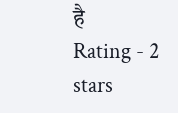है
Rating - 2 stars